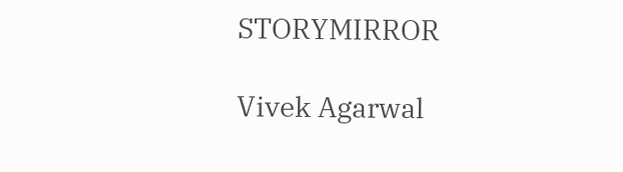STORYMIRROR

Vivek Agarwal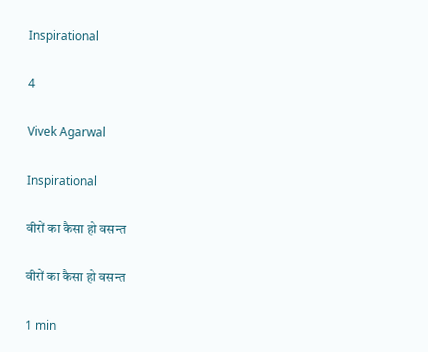Inspirational

4

Vivek Agarwal

Inspirational

वीरों का कैसा हो वसन्त

वीरों का कैसा हो वसन्त

1 min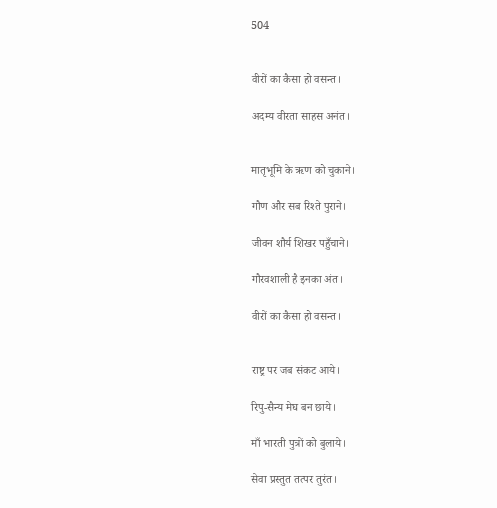504


वीरों का कैसा हो वसन्त।

अदम्य वीरता साहस अनंत।


मातृभूमि के ऋण को चुकाने।

गौण और सब रिश्ते पुराने।

जीवन शौर्य शिखर पहुँचाने।

गौरवशाली है इनका अंत।

वीरों का कैसा हो वसन्त।


राष्ट्र पर जब संकट आये।

रिपु-सैन्य मेघ बन छाये।

माँ भारती पुत्रों को बुलाये।

सेवा प्रस्तुत तत्पर तुरंत।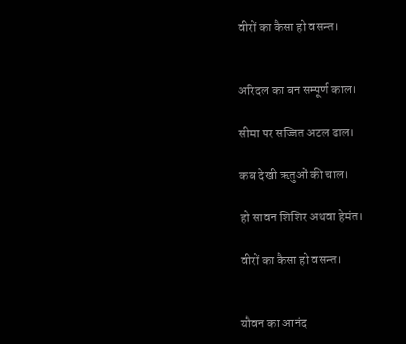वीरों का कैसा हो वसन्त।


अरिदल का बन सम्पूर्ण काल।

सीमा पर सज्जित अटल ढाल।

कब देखी ऋतुओं की चाल।

हो सावन शिशिर अथवा हेमंत।

वीरों का कैसा हो वसन्त।


यौवन का आनंद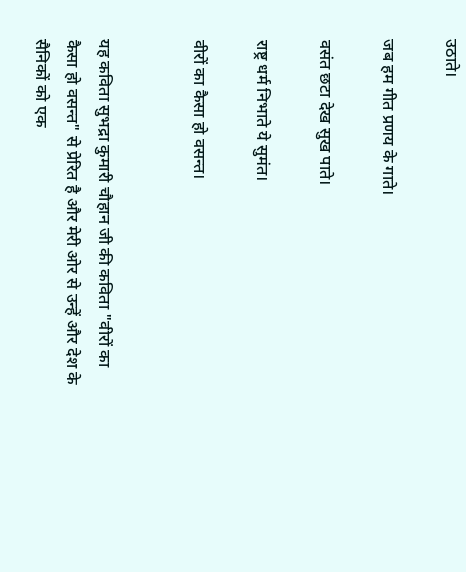उठाते।

जब हम गीत प्रणय के गाते।

वसंत छटा देख सुख पाते।

राष्ट्र धर्म निभाते ये सुमंत।

वीरों का कैसा हो वसन्त।


यह कविता सुभद्रा कुमारी चौहान जी की कविता "वीरों का कैसा हो वसन्त" से प्रेरित है और मेरी ओर से उन्हें और देश के सैनिकों को एक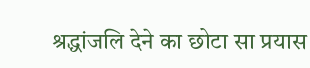श्रद्धांजलि देने का छोटा सा प्रयास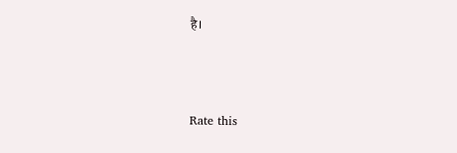है।



Rate this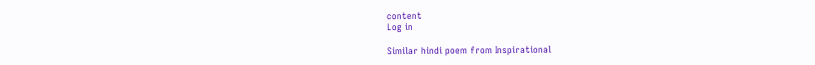content
Log in

Similar hindi poem from Inspirational